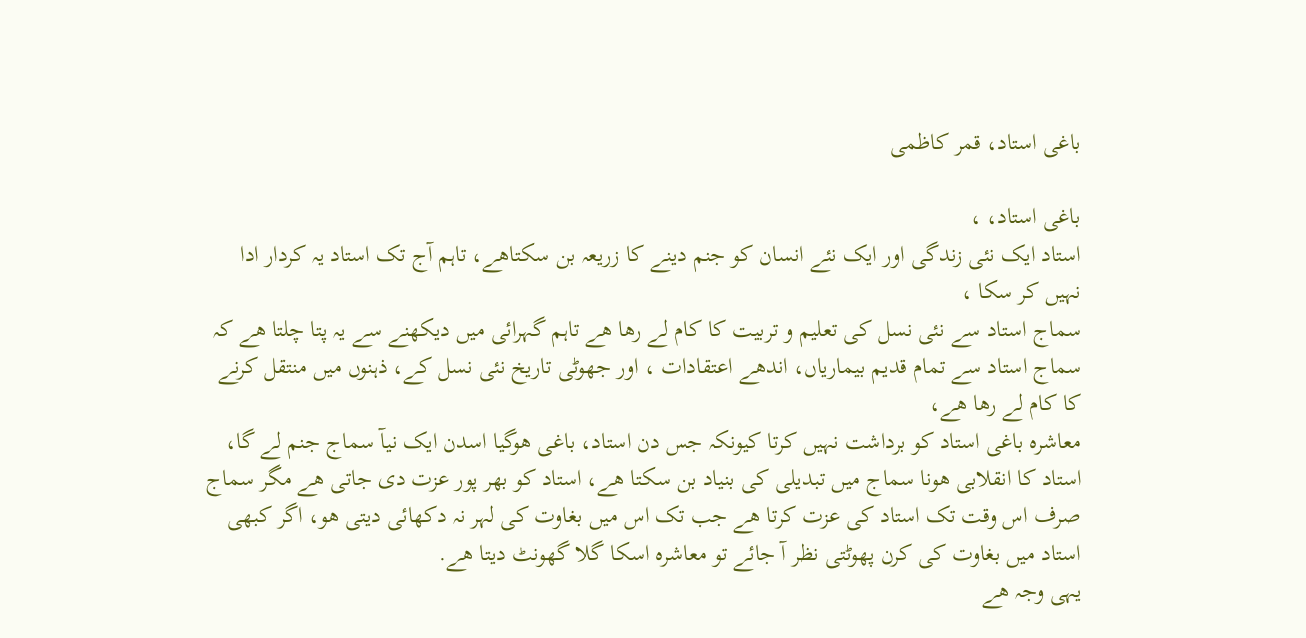باغی استاد، قمر کاظمی

باغی استاد، ،
استاد ایک نئی زندگی اور ایک نئے انسان کو جنم دینے کا زریعہ بن سکتاھے، تاہم آج تک استاد یہ کردار ادا نہیں کر سکا ،
سماج استاد سے نئی نسل کی تعلیم و تربیت کا کام لے رھا ھے تاہم گہرائی میں دیکھنے سے یہ پتا چلتا ھے کہ سماج استاد سے تمام قدیم بیماریاں، اندھے اعتقادات ، اور جھوٹی تاریخ نئی نسل کے، ذہنوں میں منتقل کرنے کا کام لے رھا ھے،
معاشرہ باغی استاد کو برداشت نہیں کرتا کیونکہ جس دن استاد، باغی ھوگیا اسدن ایک نیآ سماج جنم لے گا، استاد کا انقلابی ھونا سماج میں تبدیلی کی بنیاد بن سکتا ھے، استاد کو بھر پور عزت دی جاتی ھے مگر سماج صرف اس وقت تک استاد کی عزت کرتا ھے جب تک اس میں بغاوت کی لہر نہ دکھائی دیتی ھو، اگر کبھی استاد میں بغاوت کی کرن پھوٹتی نظر آ جائے تو معاشرہ اسکا گلا گھونٹ دیتا ھے.
یہی وجہ ھے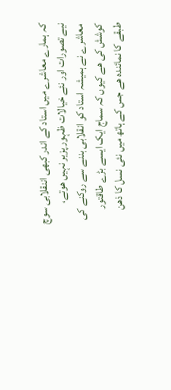کہ ہمارے معاشرے میں استاد کے اندر کبھی اننقلابی سوچ نیے تصورات اور نئے خیالات ظہور پزیر نہیں ھوتے، معاشرے نے ہمیشہ استاد کو انقلابی بننے سے روکنے کی کوشش کی ھے کیوں کہ سماج ایک ایسے بڑے طاقتور طبقے کا نمائندہ ھے جس کے ہاتھ میں نئی نسل کا ذھن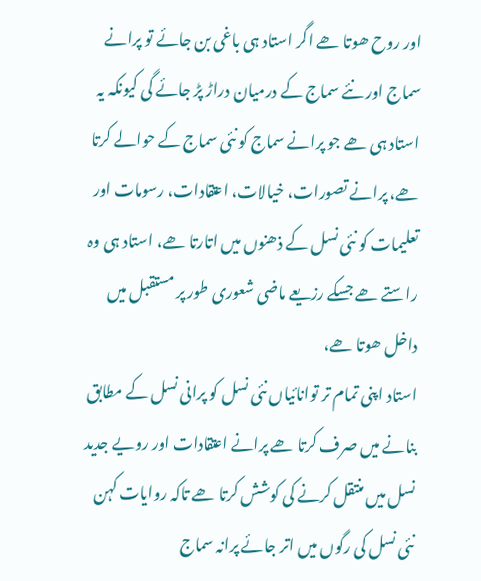اور روح ھوتا ھے اگر استاد ہی باغی بن جائے تو پرانے سماج اور نئے سماج کے درمیان دراڑ پڑ جائے گی کیونکہ یہ استاد ہی ھے جو پرانے سماج کو نئی سماج کے حوالے کرتا ھے، پرانے تصورات، خیالات، اعتقادات، رسومات اور تعلیمات کو نئی نسل کے ذھنوں میں اتارتا ھے، استاد ہی وہ راستے ھے جسکے رزیعے ماضی شعوری طور پر مستقبل میں داخل ھوتا ھے،
استاد اپنی تمام تر توانائیاں نئی نسل کو پرانی نسل کے مطابق بنانے میں صرف کرتا ھے پرانے اعتقادات اور رویے جدید نسل میں منتقل کرنے کی کوشش کرتا ھے تاکہ روایات کہن نئی نسل کی رگوں میں اتر جائے پرانہ سماج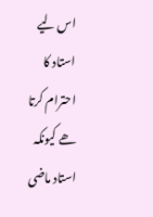اس لیے استاد کا احترام کرتا ھے کیونکہ استاد ماضی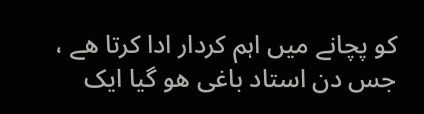کو پچانے میں اہم کردار ادا کرتا ھے ، جس دن استاد باغی ھو گیا ایک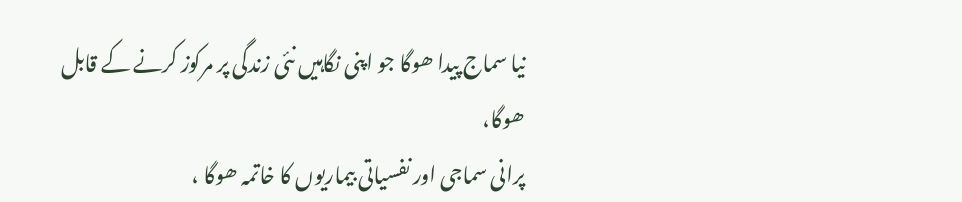نیا سماج پیدا ھوگا جو اپنی نگاہیں نئی زندگی پر مرکوز کرنے کے قابل ھوگا،
پرانی سماجی اور نفسیاتی بیماریوں کا خاتمہ ھوگا ،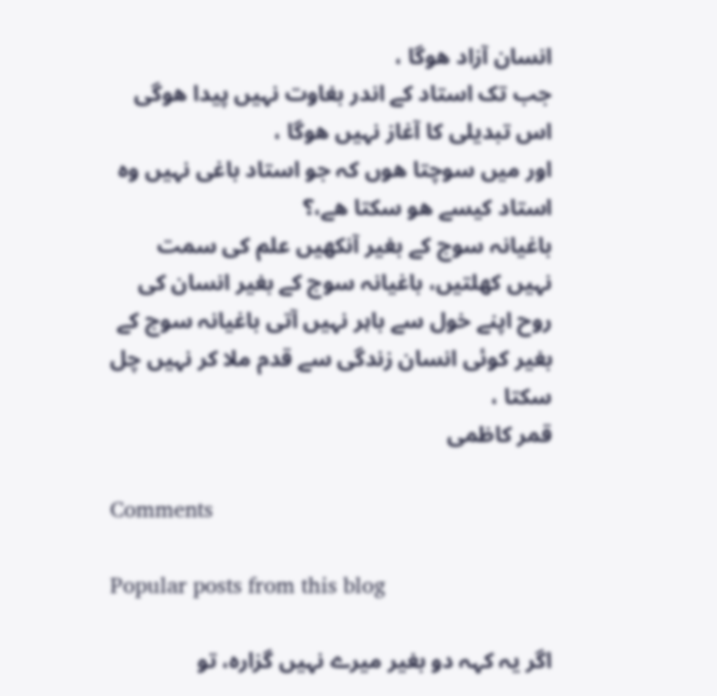انسان آزاد ھوگا ،
جب تک استاد کے اندر بغاوت نہیں پیدا ھوگی اس تبدیلی کا آغاز نہیں ھوگا ،
اور میں سوچتا ھوں کہ جو استاد باغی نہیں وہ استاد کیسے ھو سکتا ھے،؟
باغیانہ سوچ کے بغیر آنکھیں علم کی سمت نہیں کھلتیں، باغیانہ سوچ کے بغیر انسان کی روح اپنے خول سے باہر نہیں آتی باغیانہ سوچ کے بغیر کوئی انسان زندگی سے قدم ملا کر نہیں چل سکتا ،
قمر کاظمی

Comments

Popular posts from this blog

اگر یہ کہہ دو بغیر میرے نہیں گزارہ، تو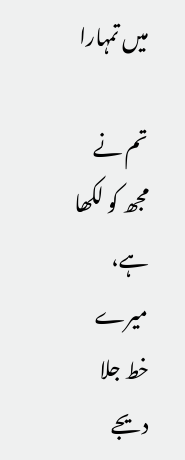میں تمہارا

تم نے مجھ کو لکھا ہے، میرے خط جلا دیجے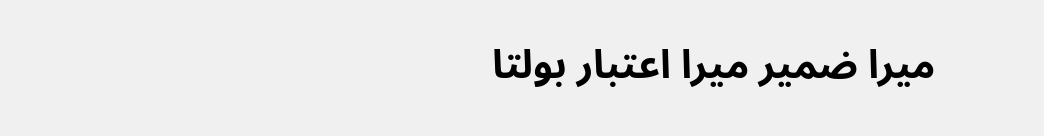میرا ضمیر میرا اعتبار بولتا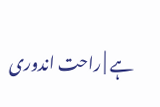ہے | راحت اندوری